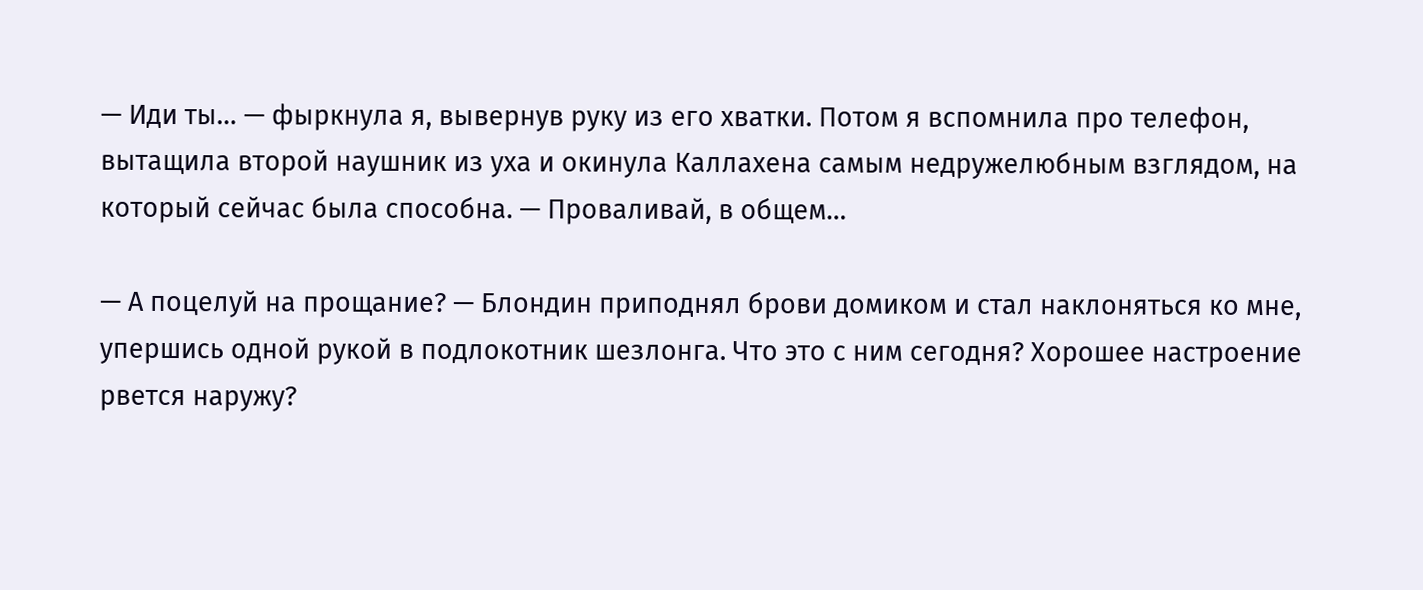— Иди ты… — фыркнула я, вывернув руку из его хватки. Потом я вспомнила про телефон, вытащила второй наушник из уха и окинула Каллахена самым недружелюбным взглядом, на который сейчас была способна. — Проваливай, в общем…

— А поцелуй на прощание? — Блондин приподнял брови домиком и стал наклоняться ко мне, упершись одной рукой в подлокотник шезлонга. Что это с ним сегодня? Хорошее настроение рвется наружу?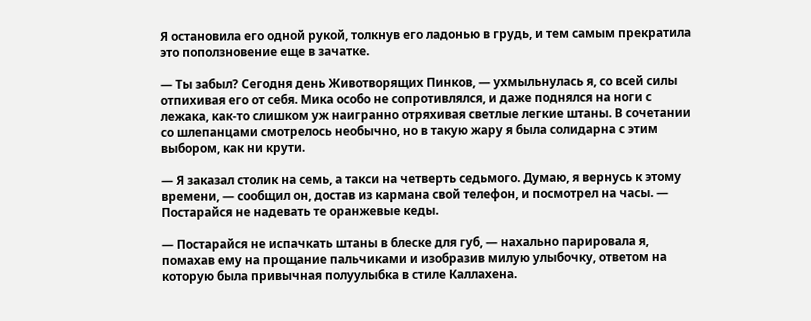Я остановила его одной рукой, толкнув его ладонью в грудь, и тем самым прекратила это поползновение еще в зачатке.

— Ты забыл? Сегодня день Животворящих Пинков, — ухмыльнулась я, со всей силы отпихивая его от себя. Мика особо не сопротивлялся, и даже поднялся на ноги с лежака, как-то слишком уж наигранно отряхивая светлые легкие штаны. В сочетании со шлепанцами смотрелось необычно, но в такую жару я была солидарна с этим выбором, как ни крути.

— Я заказал столик на семь, а такси на четверть седьмого. Думаю, я вернусь к этому времени, — сообщил он, достав из кармана свой телефон, и посмотрел на часы. — Постарайся не надевать те оранжевые кеды.

— Постарайся не испачкать штаны в блеске для губ, — нахально парировала я, помахав ему на прощание пальчиками и изобразив милую улыбочку, ответом на которую была привычная полуулыбка в стиле Каллахена.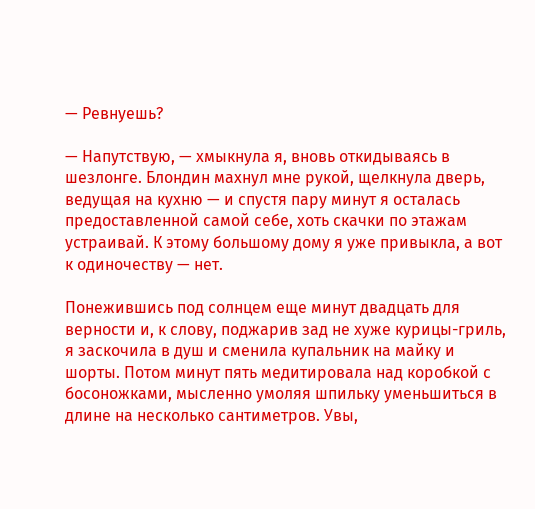— Ревнуешь?

— Напутствую, — хмыкнула я, вновь откидываясь в шезлонге. Блондин махнул мне рукой, щелкнула дверь, ведущая на кухню — и спустя пару минут я осталась предоставленной самой себе, хоть скачки по этажам устраивай. К этому большому дому я уже привыкла, а вот к одиночеству — нет.

Понежившись под солнцем еще минут двадцать для верности и, к слову, поджарив зад не хуже курицы-гриль, я заскочила в душ и сменила купальник на майку и шорты. Потом минут пять медитировала над коробкой с босоножками, мысленно умоляя шпильку уменьшиться в длине на несколько сантиметров. Увы,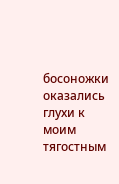босоножки оказались глухи к моим тягостным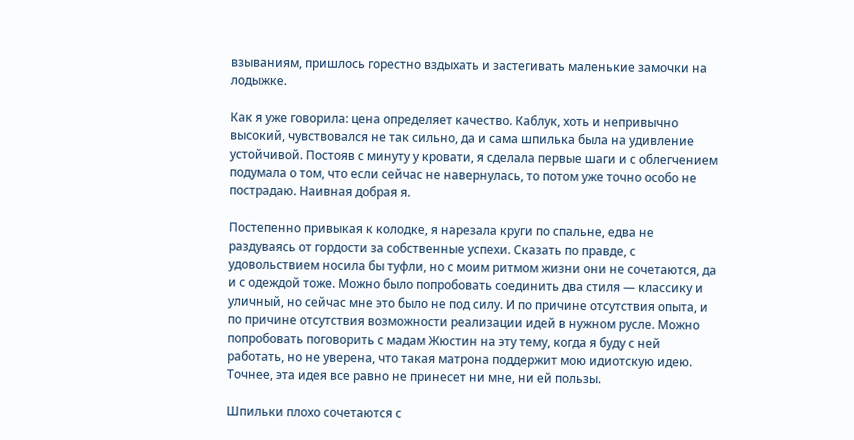взываниям, пришлось горестно вздыхать и застегивать маленькие замочки на лодыжке.

Как я уже говорила: цена определяет качество. Каблук, хоть и непривычно высокий, чувствовался не так сильно, да и сама шпилька была на удивление устойчивой. Постояв с минуту у кровати, я сделала первые шаги и с облегчением подумала о том, что если сейчас не навернулась, то потом уже точно особо не пострадаю. Наивная добрая я.

Постепенно привыкая к колодке, я нарезала круги по спальне, едва не раздуваясь от гордости за собственные успехи. Сказать по правде, с удовольствием носила бы туфли, но с моим ритмом жизни они не сочетаются, да и с одеждой тоже. Можно было попробовать соединить два стиля — классику и уличный, но сейчас мне это было не под силу. И по причине отсутствия опыта, и по причине отсутствия возможности реализации идей в нужном русле. Можно попробовать поговорить с мадам Жюстин на эту тему, когда я буду с ней работать, но не уверена, что такая матрона поддержит мою идиотскую идею. Точнее, эта идея все равно не принесет ни мне, ни ей пользы.

Шпильки плохо сочетаются с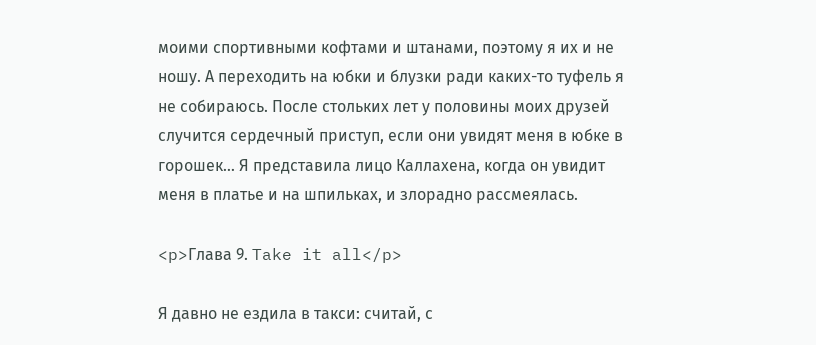моими спортивными кофтами и штанами, поэтому я их и не ношу. А переходить на юбки и блузки ради каких-то туфель я не собираюсь. После стольких лет у половины моих друзей случится сердечный приступ, если они увидят меня в юбке в горошек… Я представила лицо Каллахена, когда он увидит меня в платье и на шпильках, и злорадно рассмеялась.

<p>Глава 9. Take it all</p>

Я давно не ездила в такси: считай, с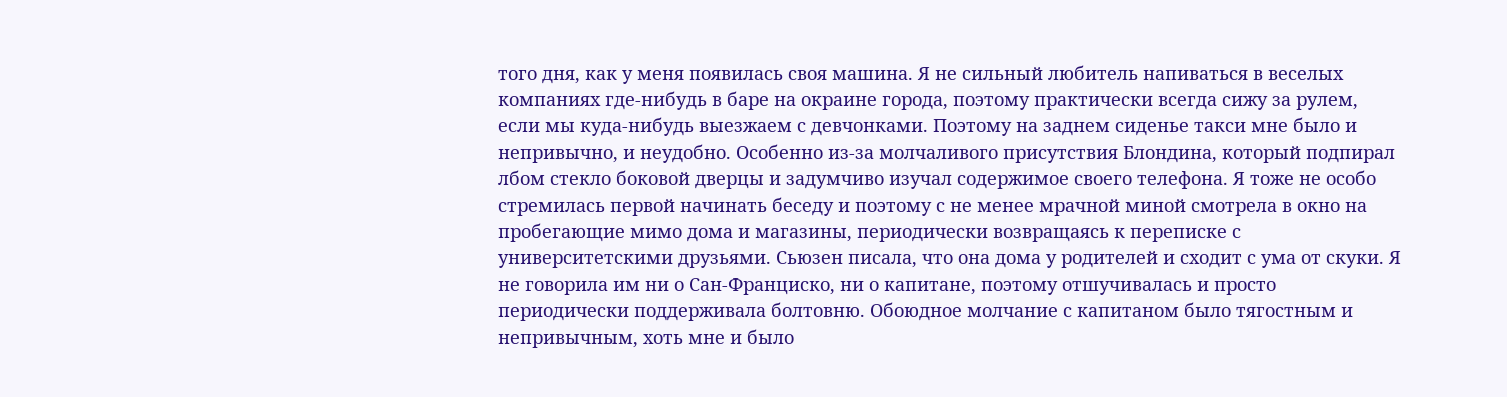того дня, как у меня появилась своя машина. Я не сильный любитель напиваться в веселых компаниях где-нибудь в баре на окраине города, поэтому практически всегда сижу за рулем, если мы куда-нибудь выезжаем с девчонками. Поэтому на заднем сиденье такси мне было и непривычно, и неудобно. Особенно из-за молчаливого присутствия Блондина, который подпирал лбом стекло боковой дверцы и задумчиво изучал содержимое своего телефона. Я тоже не особо стремилась первой начинать беседу и поэтому с не менее мрачной миной смотрела в окно на пробегающие мимо дома и магазины, периодически возвращаясь к переписке с университетскими друзьями. Сьюзен писала, что она дома у родителей и сходит с ума от скуки. Я не говорила им ни о Сан-Франциско, ни о капитане, поэтому отшучивалась и просто периодически поддерживала болтовню. Обоюдное молчание с капитаном было тягостным и непривычным, хоть мне и было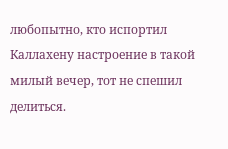любопытно, кто испортил Каллахену настроение в такой милый вечер, тот не спешил делиться.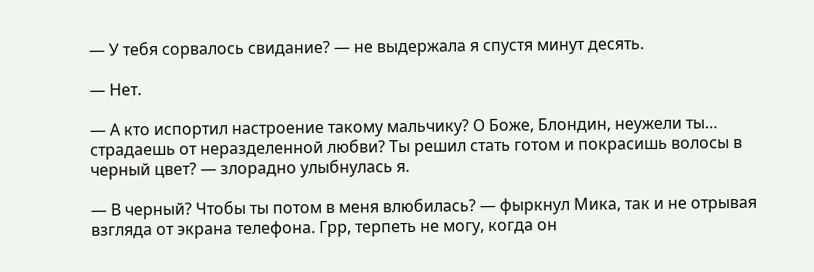— У тебя сорвалось свидание? — не выдержала я спустя минут десять.

— Нет.

— А кто испортил настроение такому мальчику? О Боже, Блондин, неужели ты… страдаешь от неразделенной любви? Ты решил стать готом и покрасишь волосы в черный цвет? — злорадно улыбнулась я.

— В черный? Чтобы ты потом в меня влюбилась? — фыркнул Мика, так и не отрывая взгляда от экрана телефона. Грр, терпеть не могу, когда он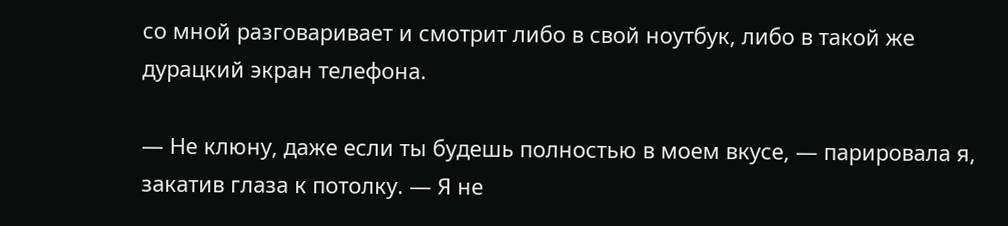со мной разговаривает и смотрит либо в свой ноутбук, либо в такой же дурацкий экран телефона.

— Не клюну, даже если ты будешь полностью в моем вкусе, — парировала я, закатив глаза к потолку. — Я не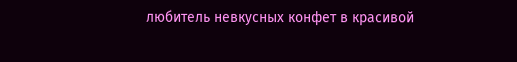любитель невкусных конфет в красивой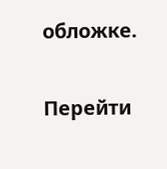обложке.

Перейти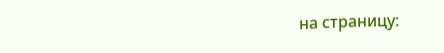на страницу: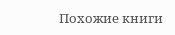Похожие книги